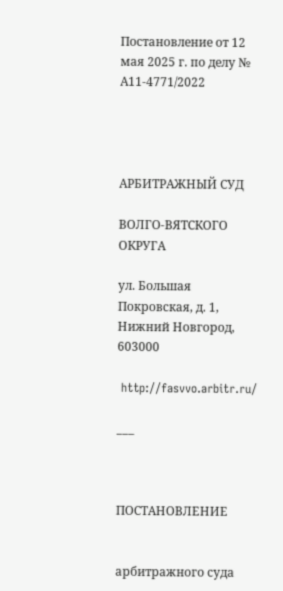Постановление от 12 мая 2025 г. по делу № А11-4771/2022




АРБИТРАЖНЫЙ СУД

ВОЛГО-ВЯТСКОГО ОКРУГА

ул. Большая Покровская, д. 1, Нижний Новгород, 603000

 http://fasvvo.arbitr.ru/

___



ПОСТАНОВЛЕНИЕ


арбитражного суда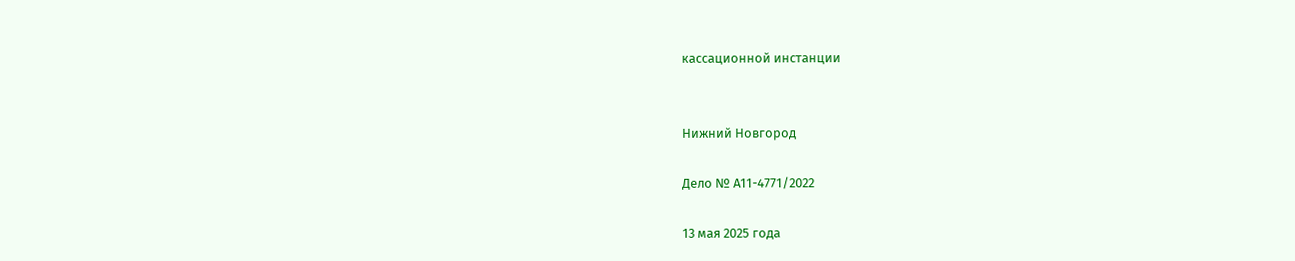кассационной инстанции


Нижний Новгород

Дело № А11-4771/2022

13 мая 2025 года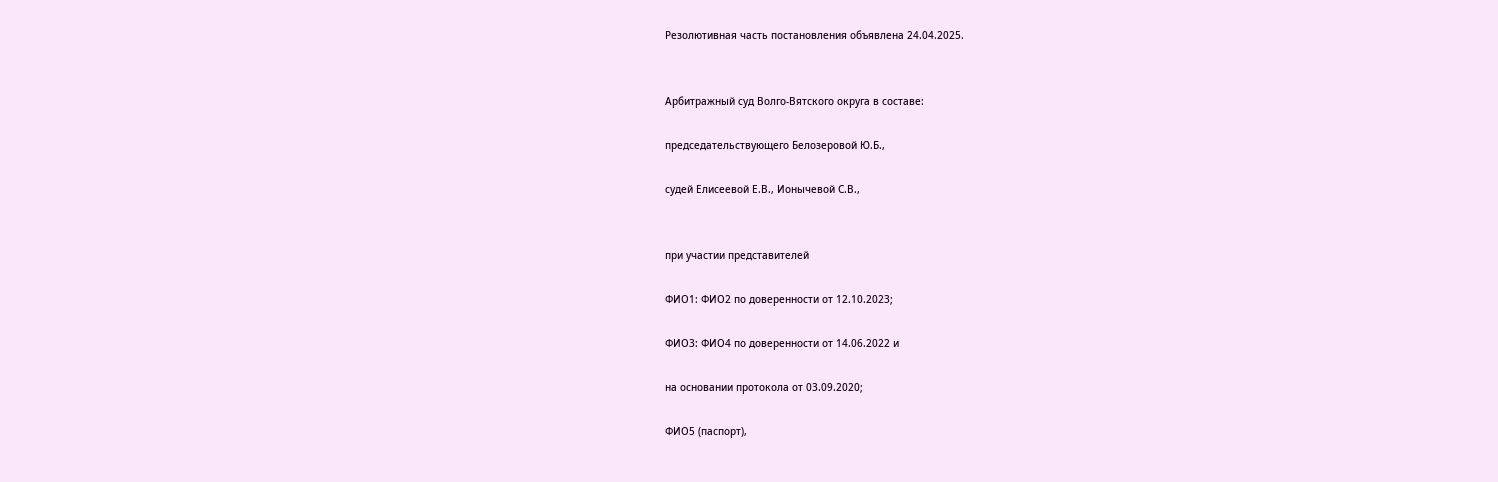Резолютивная часть постановления объявлена 24.04.2025.


Арбитражный суд Волго-Вятского округа в составе:

председательствующего Белозеровой Ю.Б.,

судей Елисеевой Е.В., Ионычевой С.В.,


при участии представителей

ФИО1: ФИО2 по доверенности от 12.10.2023;

ФИО3: ФИО4 по доверенности от 14.06.2022 и

на основании протокола от 03.09.2020;

ФИО5 (паспорт),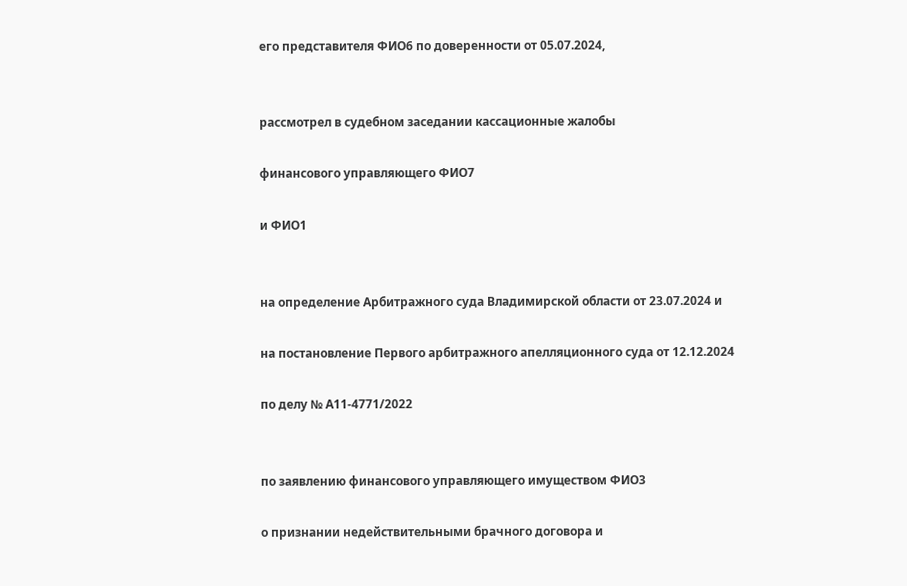его представителя ФИО6 по доверенности от 05.07.2024,


рассмотрел в судебном заседании кассационные жалобы

финансового управляющего ФИО7

и ФИО1


на определение Арбитражного суда Владимирской области от 23.07.2024 и

на постановление Первого арбитражного апелляционного суда от 12.12.2024

по делу № А11-4771/2022


по заявлению финансового управляющего имуществом ФИО3

о признании недействительными брачного договора и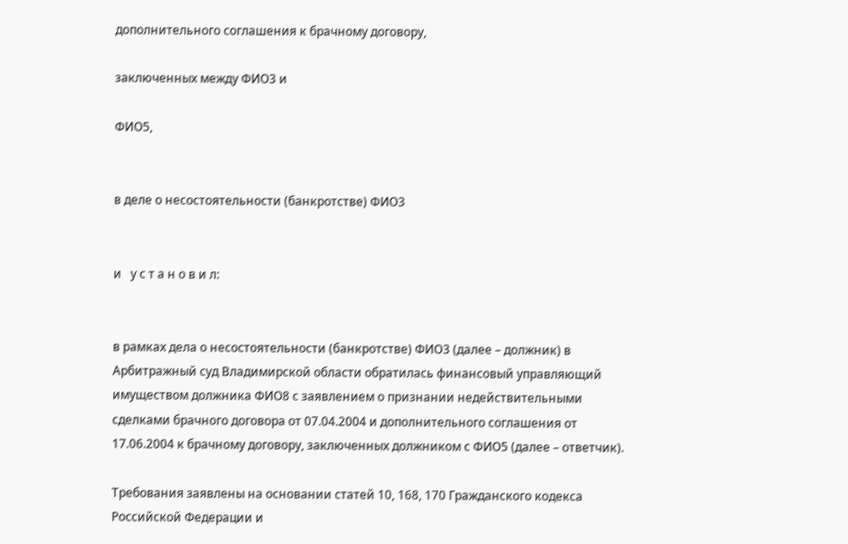дополнительного соглашения к брачному договору,

заключенных между ФИО3 и

ФИО5,


в деле о несостоятельности (банкротстве) ФИО3


и   у с т а н о в и л:


в рамках дела о несостоятельности (банкротстве) ФИО3 (далее – должник) в Арбитражный суд Владимирской области обратилась финансовый управляющий имуществом должника ФИО8 с заявлением о признании недействительными сделками брачного договора от 07.04.2004 и дополнительного соглашения от 17.06.2004 к брачному договору, заключенных должником с ФИО5 (далее – ответчик).

Требования заявлены на основании статей 10, 168, 170 Гражданского кодекса Российской Федерации и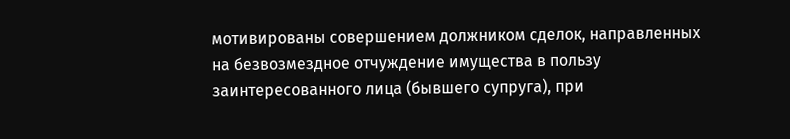мотивированы совершением должником сделок, направленных на безвозмездное отчуждение имущества в пользу заинтересованного лица (бывшего супруга), при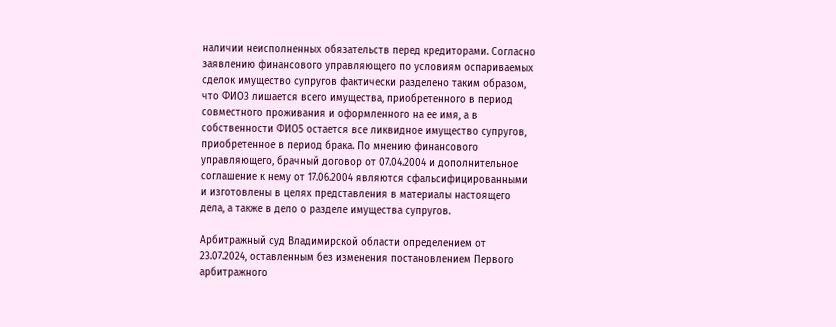наличии неисполненных обязательств перед кредиторами. Согласно заявлению финансового управляющего по условиям оспариваемых сделок имущество супругов фактически разделено таким образом, что ФИО3 лишается всего имущества, приобретенного в период совместного проживания и оформленного на ее имя, а в собственности ФИО5 остается все ликвидное имущество супругов, приобретенное в период брака. По мнению финансового управляющего, брачный договор от 07.04.2004 и дополнительное соглашение к нему от 17.06.2004 являются сфальсифицированными и изготовлены в целях представления в материалы настоящего дела, а также в дело о разделе имущества супругов.

Арбитражный суд Владимирской области определением от 23.07.2024, оставленным без изменения постановлением Первого арбитражного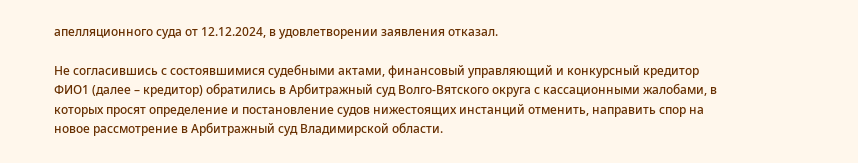апелляционного суда от 12.12.2024, в удовлетворении заявления отказал.

Не согласившись с состоявшимися судебными актами, финансовый управляющий и конкурсный кредитор ФИО1 (далее – кредитор) обратились в Арбитражный суд Волго-Вятского округа с кассационными жалобами, в которых просят определение и постановление судов нижестоящих инстанций отменить, направить спор на новое рассмотрение в Арбитражный суд Владимирской области.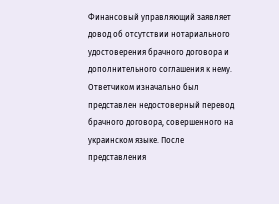Финансовый управляющий заявляет довод об отсутствии нотариального удостоверения брачного договора и дополнительного соглашения к нему. Ответчиком изначально был представлен недостоверный перевод брачного договора, совершенного на украинском языке. После представления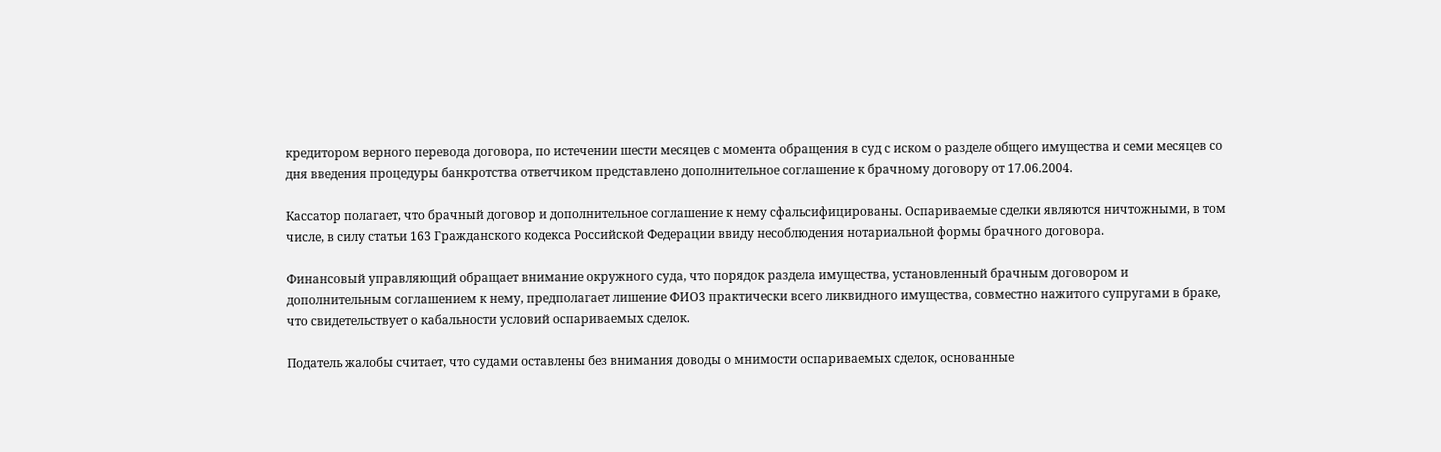кредитором верного перевода договора, по истечении шести месяцев с момента обращения в суд с иском о разделе общего имущества и семи месяцев со дня введения процедуры банкротства ответчиком представлено дополнительное соглашение к брачному договору от 17.06.2004.

Кассатор полагает, что брачный договор и дополнительное соглашение к нему сфальсифицированы. Оспариваемые сделки являются ничтожными, в том числе, в силу статьи 163 Гражданского кодекса Российской Федерации ввиду несоблюдения нотариальной формы брачного договора.

Финансовый управляющий обращает внимание окружного суда, что порядок раздела имущества, установленный брачным договором и дополнительным соглашением к нему, предполагает лишение ФИО3 практически всего ликвидного имущества, совместно нажитого супругами в браке, что свидетельствует о кабальности условий оспариваемых сделок.

Податель жалобы считает, что судами оставлены без внимания доводы о мнимости оспариваемых сделок, основанные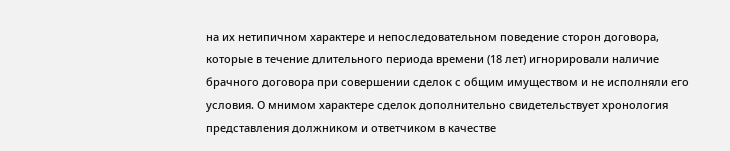на их нетипичном характере и непоследовательном поведение сторон договора, которые в течение длительного периода времени (18 лет) игнорировали наличие брачного договора при совершении сделок с общим имуществом и не исполняли его условия. О мнимом характере сделок дополнительно свидетельствует хронология представления должником и ответчиком в качестве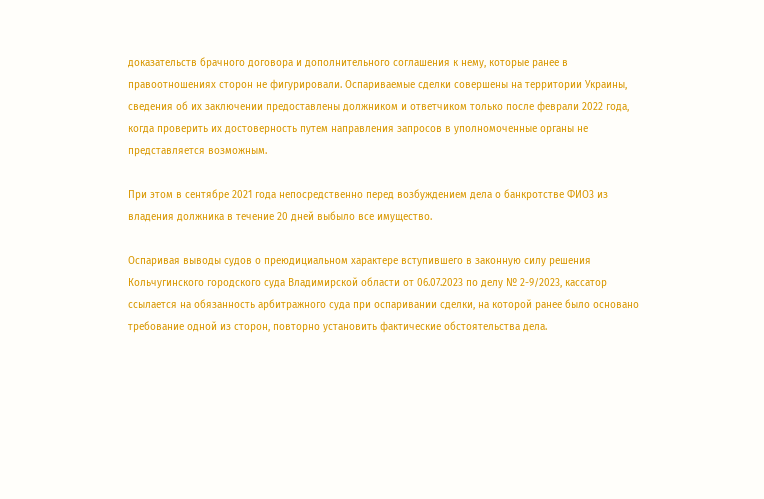доказательств брачного договора и дополнительного соглашения к нему, которые ранее в правоотношениях сторон не фигурировали. Оспариваемые сделки совершены на территории Украины, сведения об их заключении предоставлены должником и ответчиком только после феврали 2022 года, когда проверить их достоверность путем направления запросов в уполномоченные органы не представляется возможным.

При этом в сентябре 2021 года непосредственно перед возбуждением дела о банкротстве ФИО3 из владения должника в течение 20 дней выбыло все имущество.

Оспаривая выводы судов о преюдициальном характере вступившего в законную силу решения Кольчугинского городского суда Владимирской области от 06.07.2023 по делу № 2-9/2023, кассатор ссылается на обязанность арбитражного суда при оспаривании сделки, на которой ранее было основано требование одной из сторон, повторно установить фактические обстоятельства дела.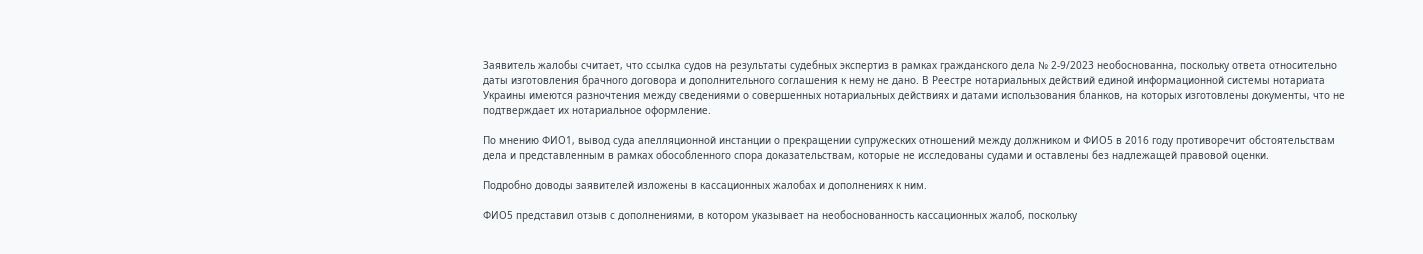Заявитель жалобы считает, что ссылка судов на результаты судебных экспертиз в рамках гражданского дела № 2-9/2023 необоснованна, поскольку ответа относительно даты изготовления брачного договора и дополнительного соглашения к нему не дано. В Реестре нотариальных действий единой информационной системы нотариата Украины имеются разночтения между сведениями о совершенных нотариальных действиях и датами использования бланков, на которых изготовлены документы, что не подтверждает их нотариальное оформление.

По мнению ФИО1, вывод суда апелляционной инстанции о прекращении супружеских отношений между должником и ФИО5 в 2016 году противоречит обстоятельствам дела и представленным в рамках обособленного спора доказательствам, которые не исследованы судами и оставлены без надлежащей правовой оценки.

Подробно доводы заявителей изложены в кассационных жалобах и дополнениях к ним.

ФИО5 представил отзыв с дополнениями, в котором указывает на необоснованность кассационных жалоб, поскольку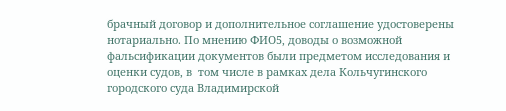брачный договор и дополнительное соглашение удостоверены нотариально. По мнению ФИО5, доводы о возможной фальсификации документов были предметом исследования и оценки судов, в  том числе в рамках дела Кольчугинского городского суда Владимирской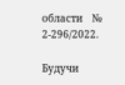области   № 2-296/2022.

Будучи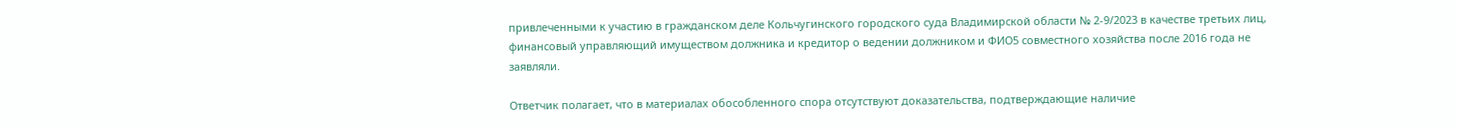привлеченными к участию в гражданском деле Кольчугинского городского суда Владимирской области № 2-9/2023 в качестве третьих лиц, финансовый управляющий имуществом должника и кредитор о ведении должником и ФИО5 совместного хозяйства после 2016 года не заявляли.

Ответчик полагает, что в материалах обособленного спора отсутствуют доказательства, подтверждающие наличие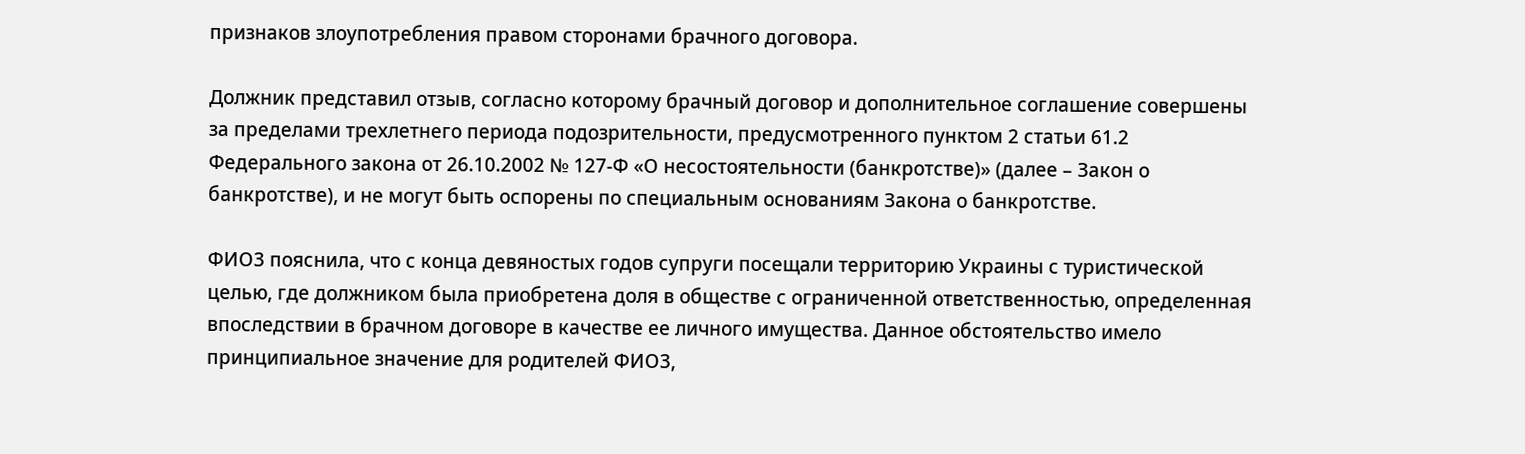признаков злоупотребления правом сторонами брачного договора.

Должник представил отзыв, согласно которому брачный договор и дополнительное соглашение совершены за пределами трехлетнего периода подозрительности, предусмотренного пунктом 2 статьи 61.2 Федерального закона от 26.10.2002 № 127-Ф «О несостоятельности (банкротстве)» (далее – Закон о банкротстве), и не могут быть оспорены по специальным основаниям Закона о банкротстве.

ФИО3 пояснила, что с конца девяностых годов супруги посещали территорию Украины с туристической целью, где должником была приобретена доля в обществе с ограниченной ответственностью, определенная впоследствии в брачном договоре в качестве ее личного имущества. Данное обстоятельство имело принципиальное значение для родителей ФИО3,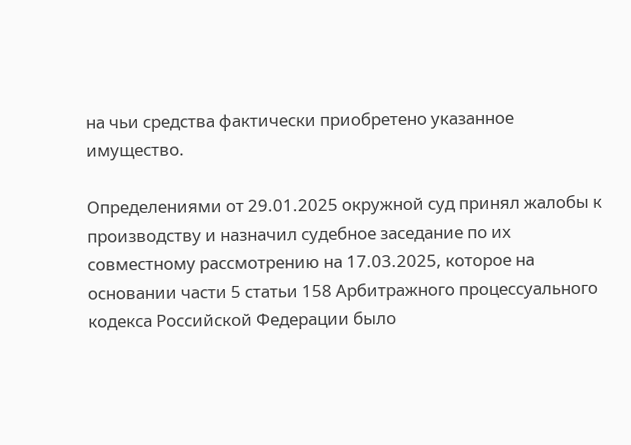на чьи средства фактически приобретено указанное имущество.

Определениями от 29.01.2025 окружной суд принял жалобы к производству и назначил судебное заседание по их совместному рассмотрению на 17.03.2025, которое на основании части 5 статьи 158 Арбитражного процессуального кодекса Российской Федерации было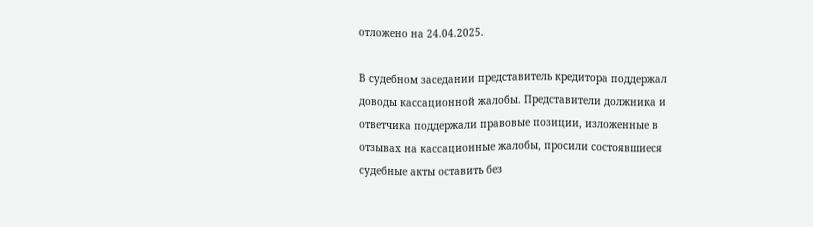отложено на 24.04.2025.

В судебном заседании представитель кредитора поддержал доводы кассационной жалобы. Представители должника и ответчика поддержали правовые позиции, изложенные в отзывах на кассационные жалобы, просили состоявшиеся судебные акты оставить без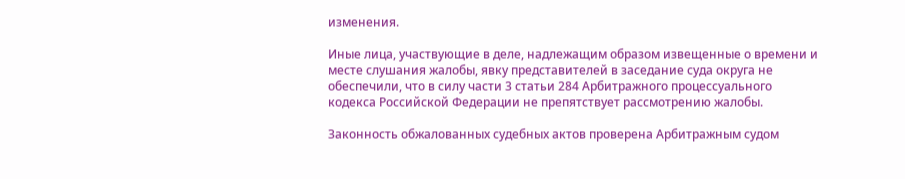изменения.

Иные лица, участвующие в деле, надлежащим образом извещенные о времени и месте слушания жалобы, явку представителей в заседание суда округа не обеспечили, что в силу части 3 статьи 284 Арбитражного процессуального кодекса Российской Федерации не препятствует рассмотрению жалобы.

Законность обжалованных судебных актов проверена Арбитражным судом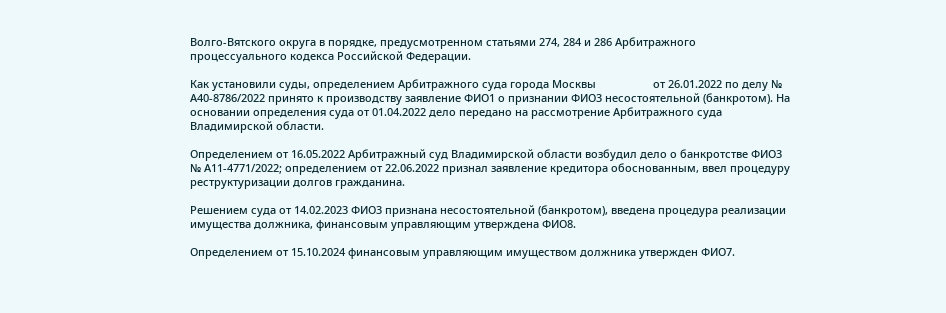Волго-Вятского округа в порядке, предусмотренном статьями 274, 284 и 286 Арбитражного процессуального кодекса Российской Федерации.

Как установили суды, определением Арбитражного суда города Москвы                   от 26.01.2022 по делу № А40-8786/2022 принято к производству заявление ФИО1 о признании ФИО3 несостоятельной (банкротом). На основании определения суда от 01.04.2022 дело передано на рассмотрение Арбитражного суда Владимирской области.

Определением от 16.05.2022 Арбитражный суд Владимирской области возбудил дело о банкротстве ФИО3 № А11-4771/2022; определением от 22.06.2022 признал заявление кредитора обоснованным, ввел процедуру реструктуризации долгов гражданина.

Решением суда от 14.02.2023 ФИО3 признана несостоятельной (банкротом), введена процедура реализации имущества должника, финансовым управляющим утверждена ФИО8.

Определением от 15.10.2024 финансовым управляющим имуществом должника утвержден ФИО7.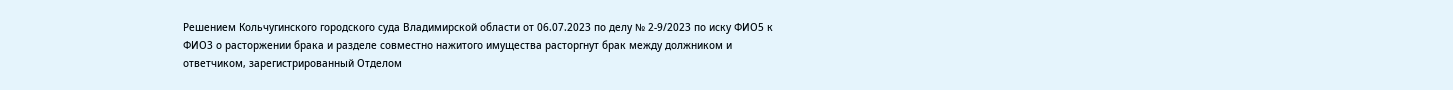Решением Кольчугинского городского суда Владимирской области от 06.07.2023 по делу № 2-9/2023 по иску ФИО5 к ФИО3 о расторжении брака и разделе совместно нажитого имущества расторгнут брак между должником и ответчиком, зарегистрированный Отделом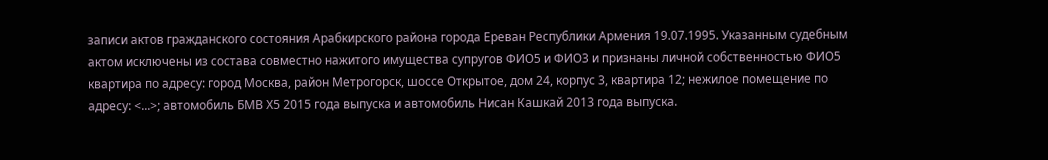записи актов гражданского состояния Арабкирского района города Ереван Республики Армения 19.07.1995. Указанным судебным актом исключены из состава совместно нажитого имущества супругов ФИО5 и ФИО3 и признаны личной собственностью ФИО5 квартира по адресу: город Москва, район Метрогорск, шоссе Открытое, дом 24, корпус 3, квартира 12; нежилое помещение по адресу: <...>; автомобиль БМВ Х5 2015 года выпуска и автомобиль Нисан Кашкай 2013 года выпуска.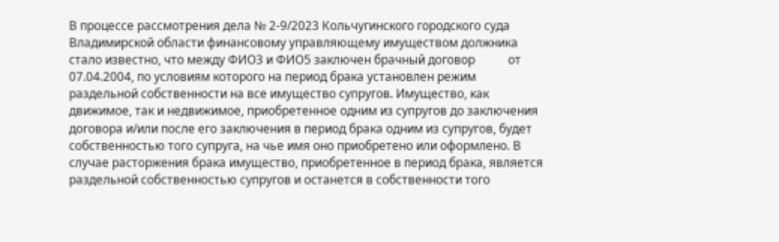В процессе рассмотрения дела № 2-9/2023 Кольчугинского городского суда Владимирской области финансовому управляющему имуществом должника стало известно, что между ФИО3 и ФИО5 заключен брачный договор           от 07.04.2004, по условиям которого на период брака установлен режим раздельной собственности на все имущество супругов. Имущество, как движимое, так и недвижимое, приобретенное одним из супругов до заключения договора и/или после его заключения в период брака одним из супругов, будет собственностью того супруга, на чье имя оно приобретено или оформлено. В случае расторжения брака имущество, приобретенное в период брака, является раздельной собственностью супругов и останется в собственности того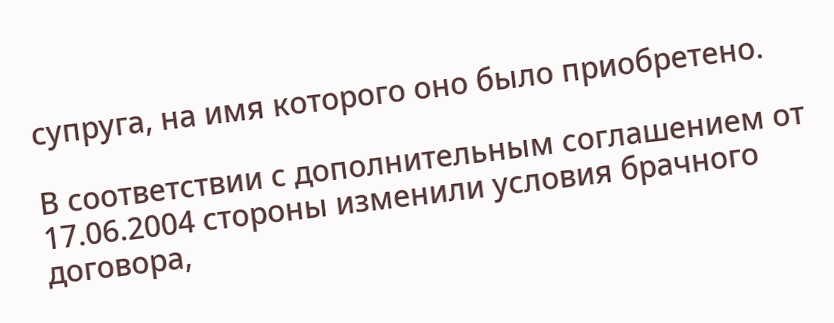супруга, на имя которого оно было приобретено.

В соответствии с дополнительным соглашением от 17.06.2004 стороны изменили условия брачного договора,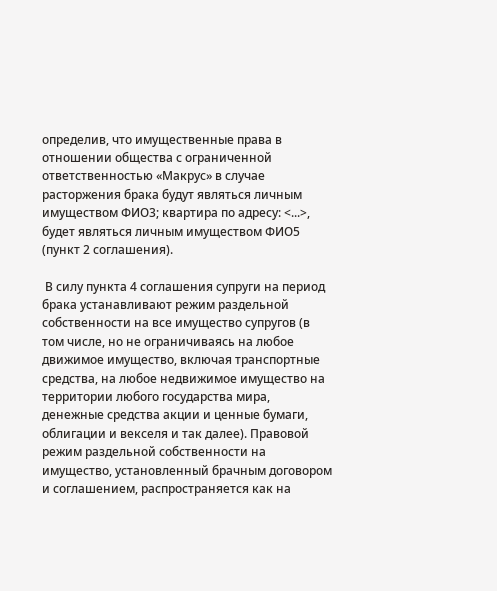определив, что имущественные права в отношении общества с ограниченной ответственностью «Макрус» в случае расторжения брака будут являться личным имуществом ФИО3; квартира по адресу: <...>, будет являться личным имуществом ФИО5 (пункт 2 соглашения).

 В силу пункта 4 соглашения супруги на период брака устанавливают режим раздельной собственности на все имущество супругов (в том числе, но не ограничиваясь на любое движимое имущество, включая транспортные средства, на любое недвижимое имущество на территории любого государства мира, денежные средства акции и ценные бумаги, облигации и векселя и так далее). Правовой режим раздельной собственности на имущество, установленный брачным договором и соглашением, распространяется как на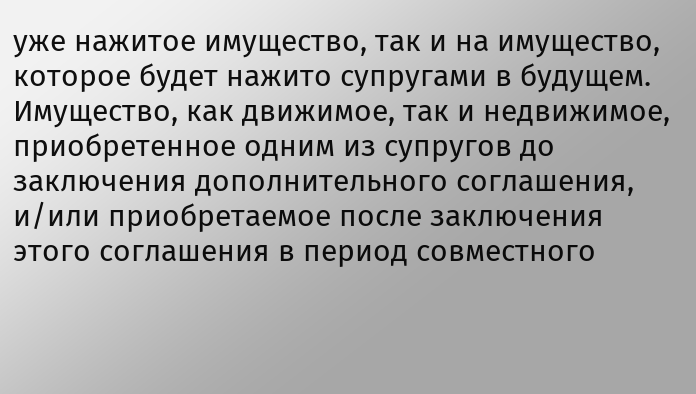уже нажитое имущество, так и на имущество, которое будет нажито супругами в будущем. Имущество, как движимое, так и недвижимое, приобретенное одним из супругов до заключения дополнительного соглашения, и/или приобретаемое после заключения этого соглашения в период совместного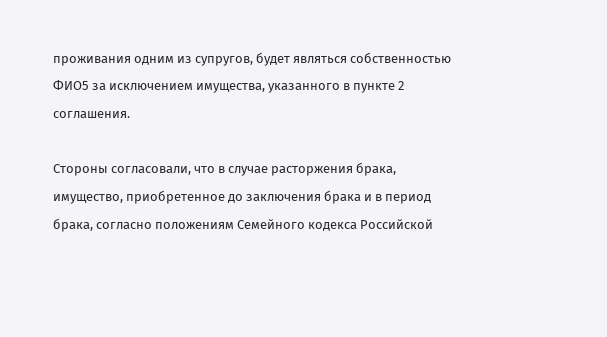проживания одним из супругов, будет являться собственностью ФИО5 за исключением имущества, указанного в пункте 2 соглашения.

Стороны согласовали, что в случае расторжения брака, имущество, приобретенное до заключения брака и в период брака, согласно положениям Семейного кодекса Российской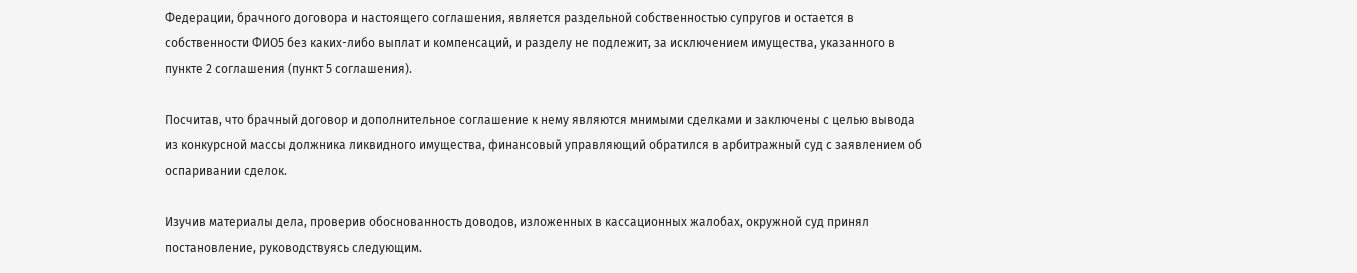Федерации, брачного договора и настоящего соглашения, является раздельной собственностью супругов и остается в собственности ФИО5 без каких-либо выплат и компенсаций, и разделу не подлежит, за исключением имущества, указанного в пункте 2 соглашения (пункт 5 соглашения).

Посчитав, что брачный договор и дополнительное соглашение к нему являются мнимыми сделками и заключены с целью вывода из конкурсной массы должника ликвидного имущества, финансовый управляющий обратился в арбитражный суд с заявлением об оспаривании сделок.

Изучив материалы дела, проверив обоснованность доводов, изложенных в кассационных жалобах, окружной суд принял постановление, руководствуясь следующим.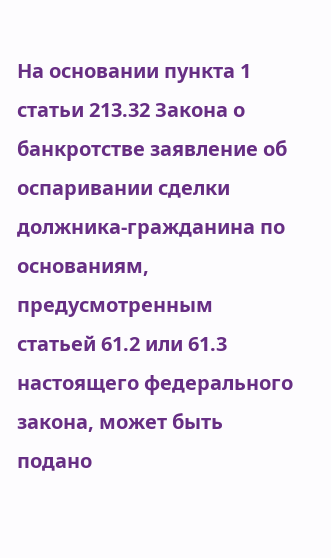На основании пункта 1 статьи 213.32 Закона о банкротстве заявление об оспаривании сделки должника-гражданина по основаниям, предусмотренным статьей 61.2 или 61.3 настоящего федерального закона, может быть подано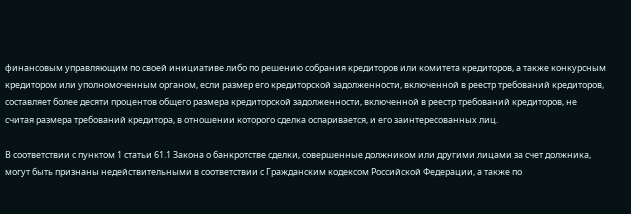финансовым управляющим по своей инициативе либо по решению собрания кредиторов или комитета кредиторов, а также конкурсным кредитором или уполномоченным органом, если размер его кредиторской задолженности, включенной в реестр требований кредиторов, составляет более десяти процентов общего размера кредиторской задолженности, включенной в реестр требований кредиторов, не считая размера требований кредитора, в отношении которого сделка оспаривается, и его заинтересованных лиц.

В соответствии с пунктом 1 статьи 61.1 Закона о банкротстве сделки, совершенные должником или другими лицами за счет должника, могут быть признаны недействительными в соответствии с Гражданским кодексом Российской Федерации, а также по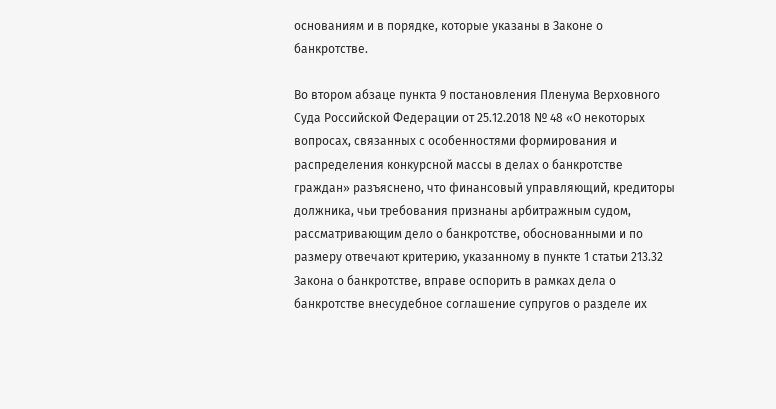основаниям и в порядке, которые указаны в Законе о банкротстве.

Во втором абзаце пункта 9 постановления Пленума Верховного Суда Российской Федерации от 25.12.2018 № 48 «О некоторых вопросах, связанных с особенностями формирования и распределения конкурсной массы в делах о банкротстве граждан» разъяснено, что финансовый управляющий, кредиторы должника, чьи требования признаны арбитражным судом, рассматривающим дело о банкротстве, обоснованными и по размеру отвечают критерию, указанному в пункте 1 статьи 213.32 Закона о банкротстве, вправе оспорить в рамках дела о банкротстве внесудебное соглашение супругов о разделе их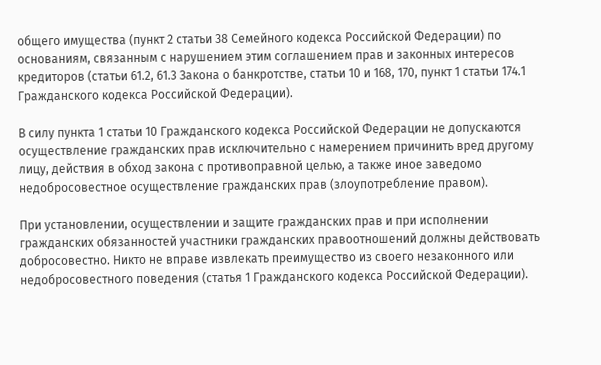общего имущества (пункт 2 статьи 38 Семейного кодекса Российской Федерации) по основаниям, связанным с нарушением этим соглашением прав и законных интересов кредиторов (статьи 61.2, 61.3 Закона о банкротстве, статьи 10 и 168, 170, пункт 1 статьи 174.1 Гражданского кодекса Российской Федерации).

В силу пункта 1 статьи 10 Гражданского кодекса Российской Федерации не допускаются осуществление гражданских прав исключительно с намерением причинить вред другому лицу, действия в обход закона с противоправной целью, а также иное заведомо недобросовестное осуществление гражданских прав (злоупотребление правом).

При установлении, осуществлении и защите гражданских прав и при исполнении гражданских обязанностей участники гражданских правоотношений должны действовать добросовестно. Никто не вправе извлекать преимущество из своего незаконного или недобросовестного поведения (статья 1 Гражданского кодекса Российской Федерации).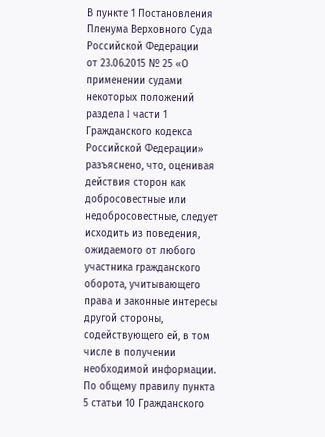В пункте 1 Постановления Пленума Верховного Суда Российской Федерации                              от 23.06.2015 № 25 «О применении судами некоторых положений раздела I части 1 Гражданского кодекса Российской Федерации» разъяснено, что, оценивая действия сторон как добросовестные или недобросовестные, следует исходить из поведения, ожидаемого от любого участника гражданского оборота, учитывающего права и законные интересы другой стороны, содействующего ей, в том числе в получении необходимой информации. По общему правилу пункта 5 статьи 10 Гражданского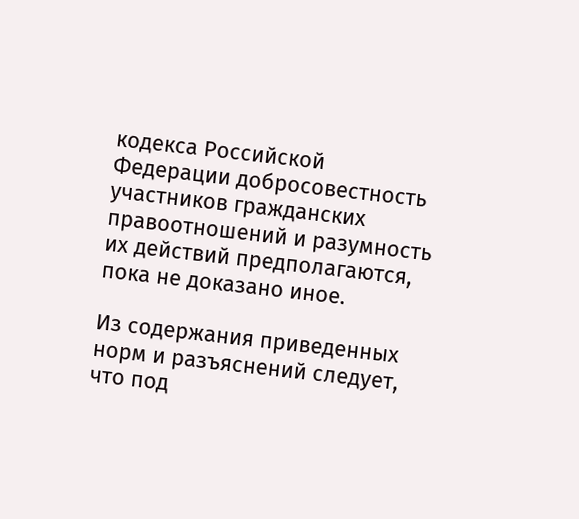кодекса Российской Федерации добросовестность участников гражданских правоотношений и разумность их действий предполагаются, пока не доказано иное.

Из содержания приведенных норм и разъяснений следует, что под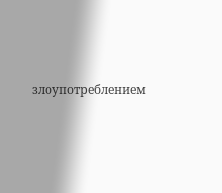злоупотреблением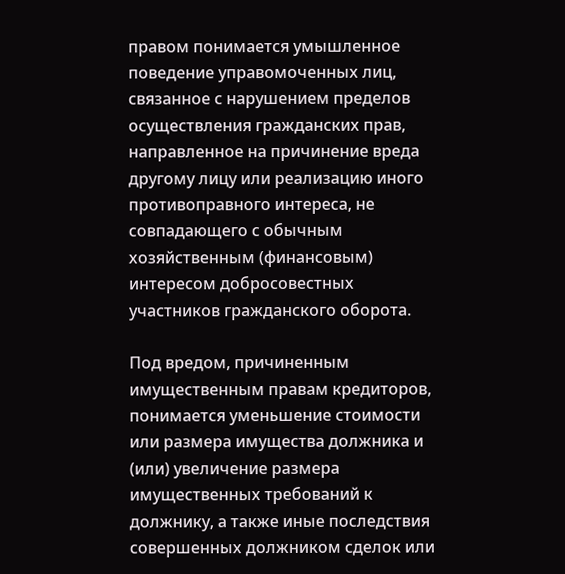правом понимается умышленное поведение управомоченных лиц, связанное с нарушением пределов осуществления гражданских прав, направленное на причинение вреда другому лицу или реализацию иного противоправного интереса, не совпадающего с обычным хозяйственным (финансовым) интересом добросовестных участников гражданского оборота.

Под вредом, причиненным имущественным правам кредиторов, понимается уменьшение стоимости или размера имущества должника и (или) увеличение размера имущественных требований к должнику, а также иные последствия совершенных должником сделок или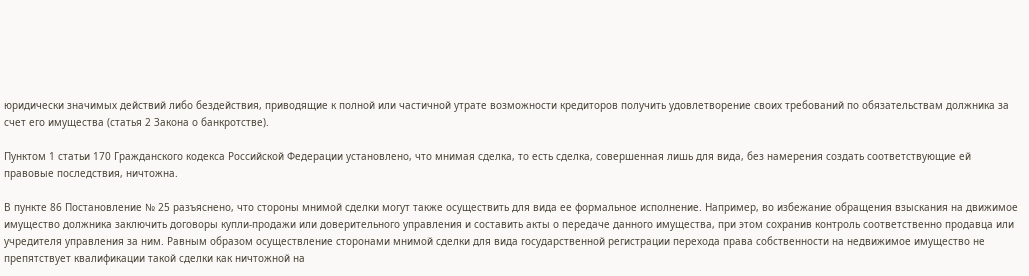юридически значимых действий либо бездействия, приводящие к полной или частичной утрате возможности кредиторов получить удовлетворение своих требований по обязательствам должника за счет его имущества (статья 2 Закона о банкротстве).

Пунктом 1 статьи 170 Гражданского кодекса Российской Федерации установлено, что мнимая сделка, то есть сделка, совершенная лишь для вида, без намерения создать соответствующие ей правовые последствия, ничтожна.

В пункте 86 Постановление № 25 разъяснено, что стороны мнимой сделки могут также осуществить для вида ее формальное исполнение. Например, во избежание обращения взыскания на движимое имущество должника заключить договоры купли-продажи или доверительного управления и составить акты о передаче данного имущества, при этом сохранив контроль соответственно продавца или учредителя управления за ним. Равным образом осуществление сторонами мнимой сделки для вида государственной регистрации перехода права собственности на недвижимое имущество не препятствует квалификации такой сделки как ничтожной на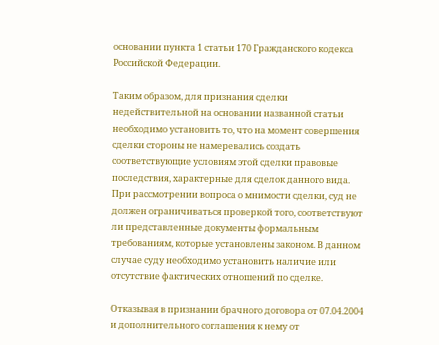основании пункта 1 статьи 170 Гражданского кодекса Российской Федерации.

Таким образом, для признания сделки недействительной на основании названной статьи необходимо установить то, что на момент совершения сделки стороны не намеревались создать соответствующие условиям этой сделки правовые последствия, характерные для сделок данного вида. При рассмотрении вопроса о мнимости сделки, суд не должен ограничиваться проверкой того, соответствуют ли представленные документы формальным требованиям, которые установлены законом. В данном случае суду необходимо установить наличие или отсутствие фактических отношений по сделке.

Отказывая в признании брачного договора от 07.04.2004 и дополнительного соглашения к нему от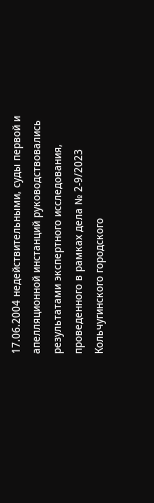17.06.2004 недействительными, суды первой и апелляционной инстанций руководствовались результатами экспертного исследования, проведенного в рамках дела № 2-9/2023 Кольчугинского городского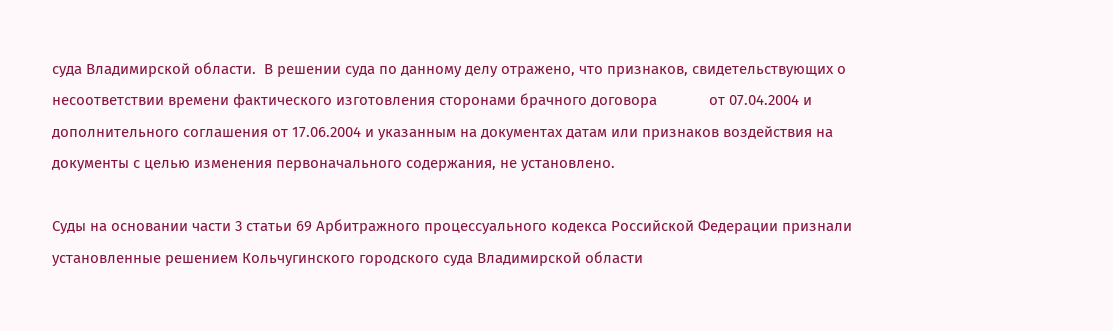суда Владимирской области.  В решении суда по данному делу отражено, что признаков, свидетельствующих о несоответствии времени фактического изготовления сторонами брачного договора             от 07.04.2004 и дополнительного соглашения от 17.06.2004 и указанным на документах датам или признаков воздействия на документы с целью изменения первоначального содержания, не установлено.

Суды на основании части 3 статьи 69 Арбитражного процессуального кодекса Российской Федерации признали установленные решением Кольчугинского городского суда Владимирской области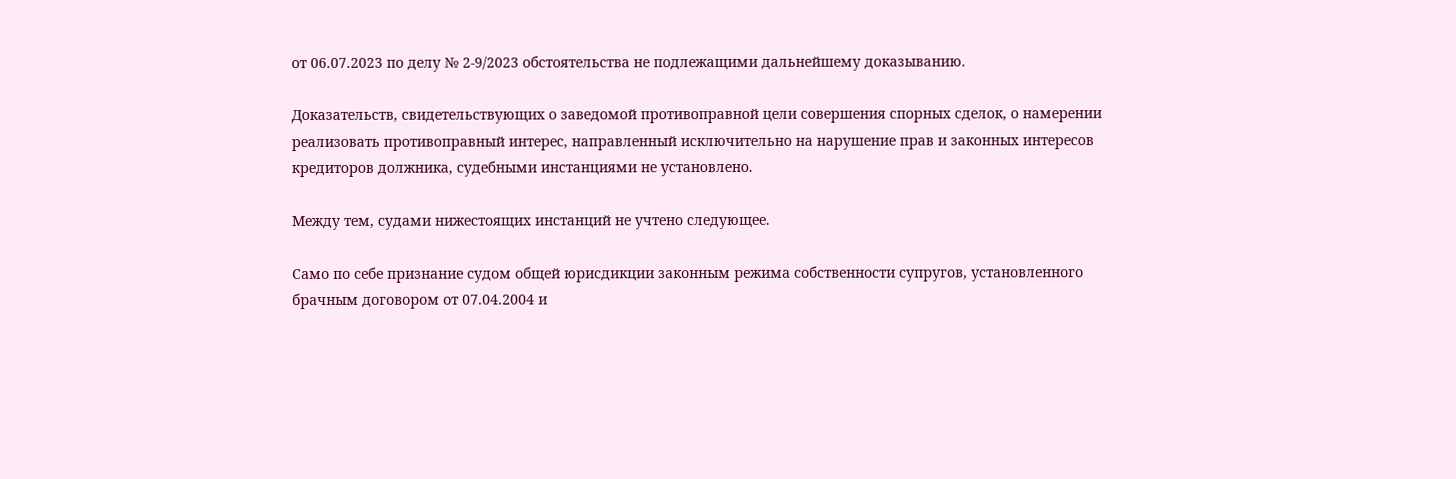от 06.07.2023 по делу № 2-9/2023 обстоятельства не подлежащими дальнейшему доказыванию.

Доказательств, свидетельствующих о заведомой противоправной цели совершения спорных сделок, о намерении реализовать противоправный интерес, направленный исключительно на нарушение прав и законных интересов кредиторов должника, судебными инстанциями не установлено.

Между тем, судами нижестоящих инстанций не учтено следующее.

Само по себе признание судом общей юрисдикции законным режима собственности супругов, установленного брачным договором от 07.04.2004 и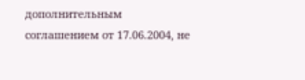дополнительным соглашением от 17.06.2004, не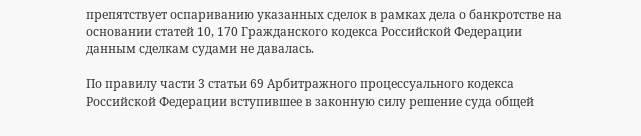препятствует оспариванию указанных сделок в рамках дела о банкротстве на основании статей 10, 170 Гражданского кодекса Российской Федерации данным сделкам судами не давалась.

По правилу части 3 статьи 69 Арбитражного процессуального кодекса Российской Федерации вступившее в законную силу решение суда общей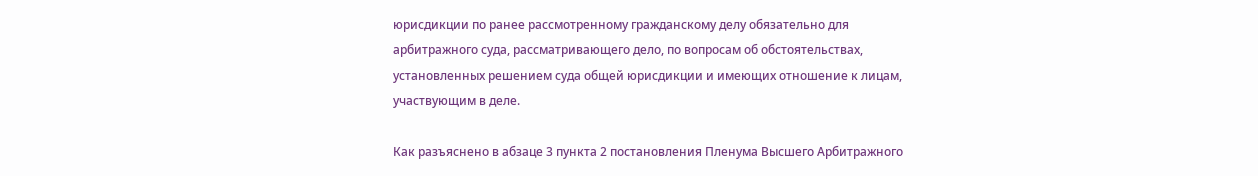юрисдикции по ранее рассмотренному гражданскому делу обязательно для арбитражного суда, рассматривающего дело, по вопросам об обстоятельствах, установленных решением суда общей юрисдикции и имеющих отношение к лицам, участвующим в деле.

Как разъяснено в абзаце 3 пункта 2 постановления Пленума Высшего Арбитражного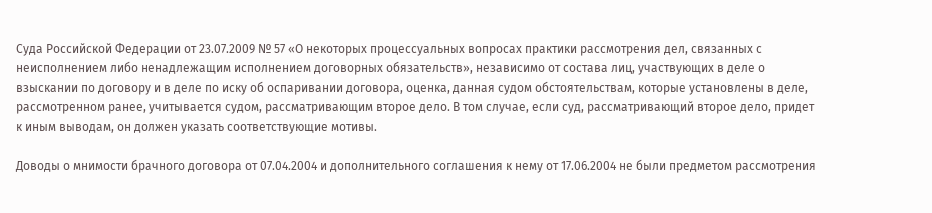Суда Российской Федерации от 23.07.2009 № 57 «О некоторых процессуальных вопросах практики рассмотрения дел, связанных с неисполнением либо ненадлежащим исполнением договорных обязательств», независимо от состава лиц, участвующих в деле о взыскании по договору и в деле по иску об оспаривании договора, оценка, данная судом обстоятельствам, которые установлены в деле, рассмотренном ранее, учитывается судом, рассматривающим второе дело. В том случае, если суд, рассматривающий второе дело, придет к иным выводам, он должен указать соответствующие мотивы.

Доводы о мнимости брачного договора от 07.04.2004 и дополнительного соглашения к нему от 17.06.2004 не были предметом рассмотрения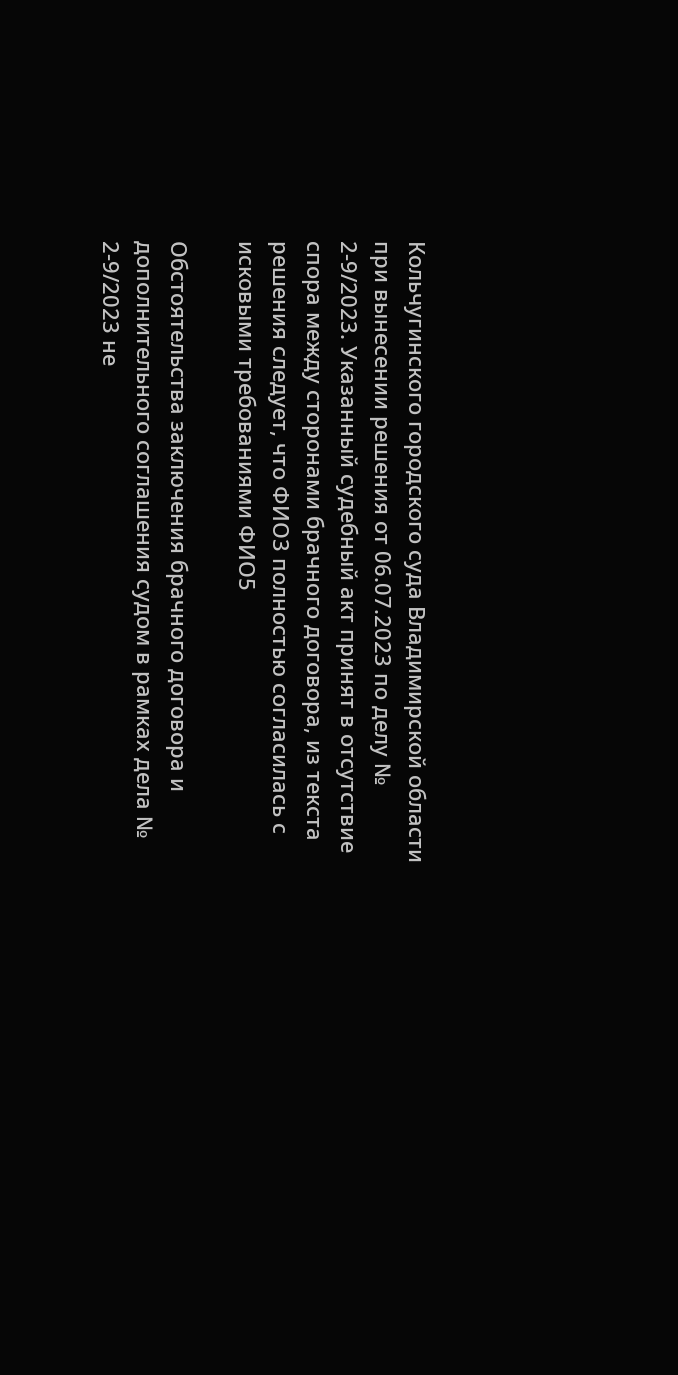Кольчугинского городского суда Владимирской области при вынесении решения от 06.07.2023 по делу № 2-9/2023. Указанный судебный акт принят в отсутствие спора между сторонами брачного договора, из текста решения следует, что ФИО3 полностью согласилась с исковыми требованиями ФИО5

Обстоятельства заключения брачного договора и дополнительного соглашения судом в рамках дела № 2-9/2023 не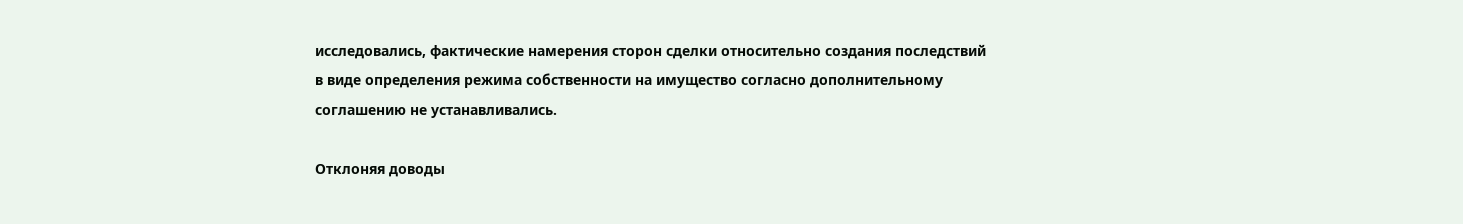исследовались, фактические намерения сторон сделки относительно создания последствий в виде определения режима собственности на имущество согласно дополнительному соглашению не устанавливались.

Отклоняя доводы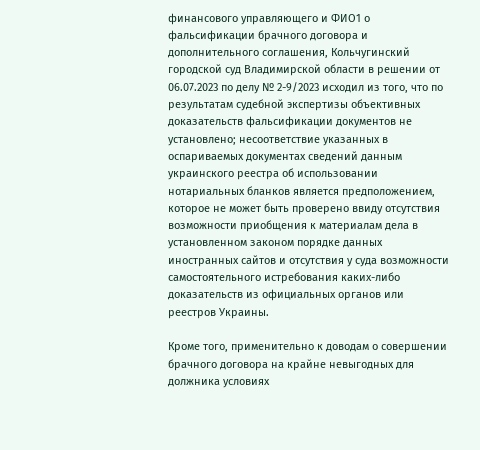финансового управляющего и ФИО1 о фальсификации брачного договора и дополнительного соглашения, Кольчугинский городской суд Владимирской области в решении от 06.07.2023 по делу № 2-9/2023 исходил из того, что по результатам судебной экспертизы объективных доказательств фальсификации документов не установлено; несоответствие указанных в оспариваемых документах сведений данным украинского реестра об использовании нотариальных бланков является предположением, которое не может быть проверено ввиду отсутствия возможности приобщения к материалам дела в установленном законом порядке данных иностранных сайтов и отсутствия у суда возможности самостоятельного истребования каких-либо доказательств из официальных органов или реестров Украины.

Кроме того, применительно к доводам о совершении брачного договора на крайне невыгодных для должника условиях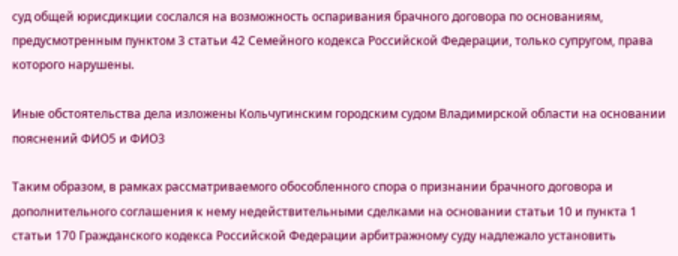суд общей юрисдикции сослался на возможность оспаривания брачного договора по основаниям, предусмотренным пунктом 3 статьи 42 Семейного кодекса Российской Федерации, только супругом, права которого нарушены.

Иные обстоятельства дела изложены Кольчугинским городским судом Владимирской области на основании пояснений ФИО5 и ФИО3

Таким образом, в рамках рассматриваемого обособленного спора о признании брачного договора и дополнительного соглашения к нему недействительными сделками на основании статьи 10 и пункта 1 статьи 170 Гражданского кодекса Российской Федерации арбитражному суду надлежало установить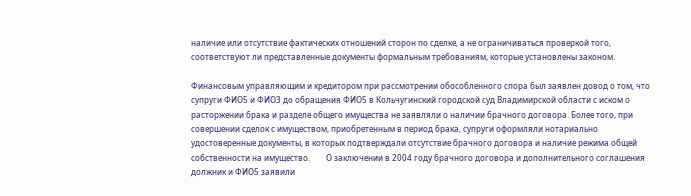наличие или отсутствие фактических отношений сторон по сделке, а не ограничиваться проверкой того, соответствуют ли представленные документы формальным требованиям, которые установлены законом.

Финансовым управляющим и кредитором при рассмотрении обособленного спора был заявлен довод о том, что супруги ФИО5 и ФИО3 до обращения ФИО5 в Кольчугинский городской суд Владимирской области с иском о расторжении брака и разделе общего имущества не заявляли о наличии брачного договора. Более того, при совершении сделок с имуществом, приобретенным в период брака, супруги оформляли нотариально удостоверенные документы, в которых подтверждали отсутствие брачного договора и наличие режима общей собственности на имущество.        О заключении в 2004 году брачного договора и дополнительного соглашения должник и ФИО5 заявили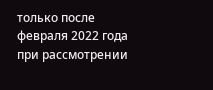только после февраля 2022 года при рассмотрении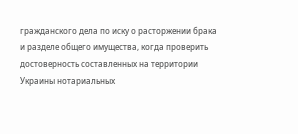гражданского дела по иску о расторжении брака и разделе общего имущества, когда проверить достоверность составленных на территории Украины нотариальных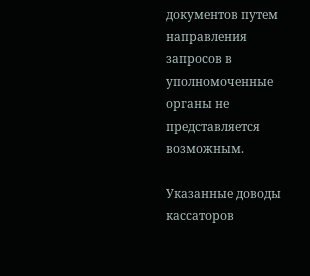документов путем направления запросов в уполномоченные органы не представляется возможным.

Указанные доводы кассаторов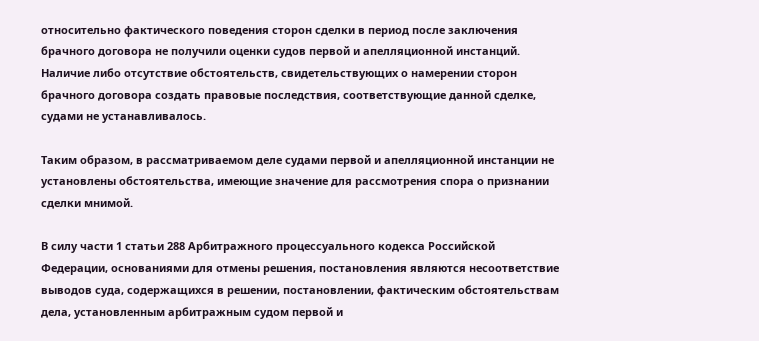относительно фактического поведения сторон сделки в период после заключения брачного договора не получили оценки судов первой и апелляционной инстанций. Наличие либо отсутствие обстоятельств, свидетельствующих о намерении сторон брачного договора создать правовые последствия, соответствующие данной сделке, судами не устанавливалось.

Таким образом, в рассматриваемом деле судами первой и апелляционной инстанции не установлены обстоятельства, имеющие значение для рассмотрения спора о признании сделки мнимой.

В силу части 1 статьи 288 Арбитражного процессуального кодекса Российской Федерации, основаниями для отмены решения, постановления являются несоответствие выводов суда, содержащихся в решении, постановлении, фактическим обстоятельствам дела, установленным арбитражным судом первой и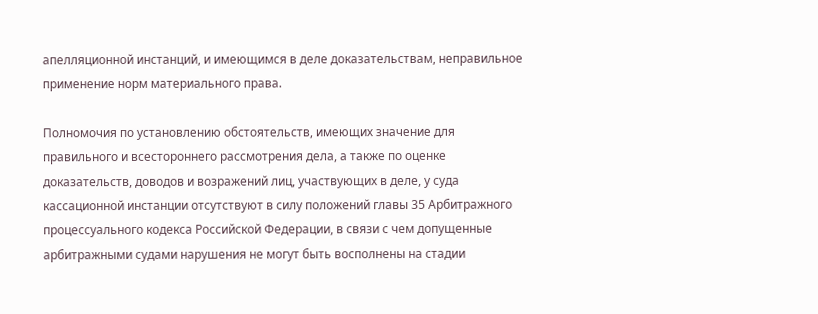апелляционной инстанций, и имеющимся в деле доказательствам, неправильное применение норм материального права.

Полномочия по установлению обстоятельств, имеющих значение для правильного и всестороннего рассмотрения дела, а также по оценке доказательств, доводов и возражений лиц, участвующих в деле, у суда кассационной инстанции отсутствуют в силу положений главы 35 Арбитражного процессуального кодекса Российской Федерации, в связи с чем допущенные арбитражными судами нарушения не могут быть восполнены на стадии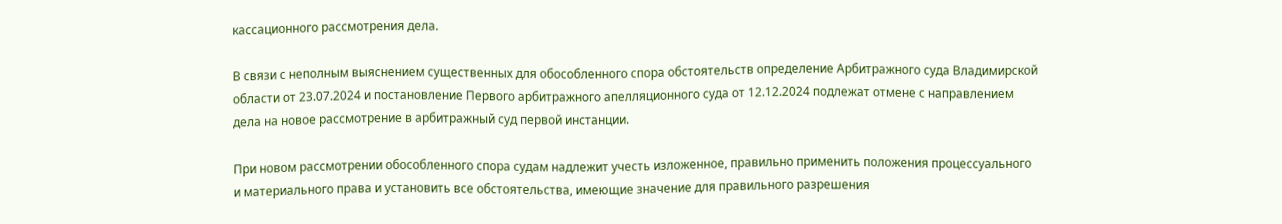кассационного рассмотрения дела.

В связи с неполным выяснением существенных для обособленного спора обстоятельств определение Арбитражного суда Владимирской области от 23.07.2024 и постановление Первого арбитражного апелляционного суда от 12.12.2024 подлежат отмене с направлением дела на новое рассмотрение в арбитражный суд первой инстанции.

При новом рассмотрении обособленного спора судам надлежит учесть изложенное, правильно применить положения процессуального и материального права и установить все обстоятельства, имеющие значение для правильного разрешения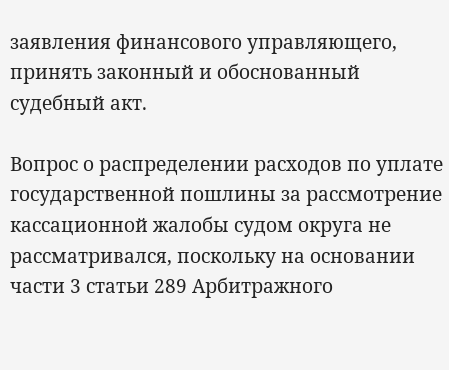заявления финансового управляющего, принять законный и обоснованный судебный акт.

Вопрос о распределении расходов по уплате государственной пошлины за рассмотрение кассационной жалобы судом округа не рассматривался, поскольку на основании части 3 статьи 289 Арбитражного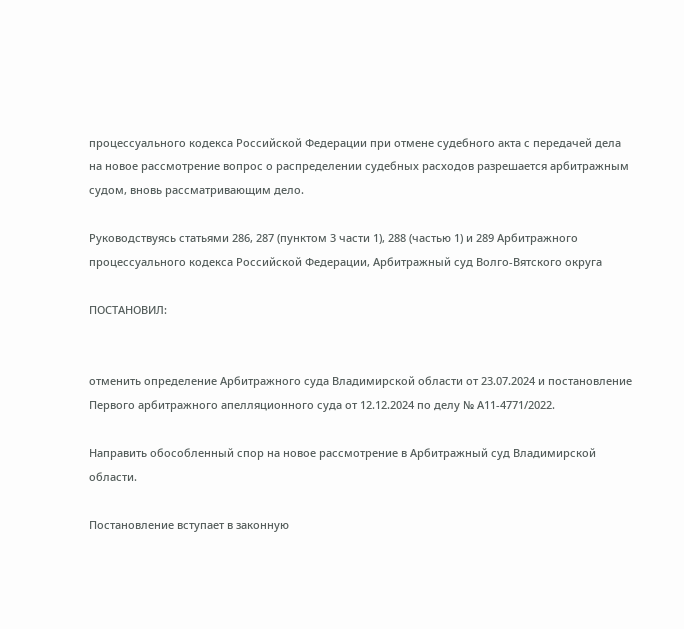процессуального кодекса Российской Федерации при отмене судебного акта с передачей дела на новое рассмотрение вопрос о распределении судебных расходов разрешается арбитражным судом, вновь рассматривающим дело.

Руководствуясь статьями 286, 287 (пунктом 3 части 1), 288 (частью 1) и 289 Арбитражного процессуального кодекса Российской Федерации, Арбитражный суд Волго-Вятского округа

ПОСТАНОВИЛ:


отменить определение Арбитражного суда Владимирской области от 23.07.2024 и постановление Первого арбитражного апелляционного суда от 12.12.2024 по делу № А11-4771/2022.

Направить обособленный спор на новое рассмотрение в Арбитражный суд Владимирской области.

Постановление вступает в законную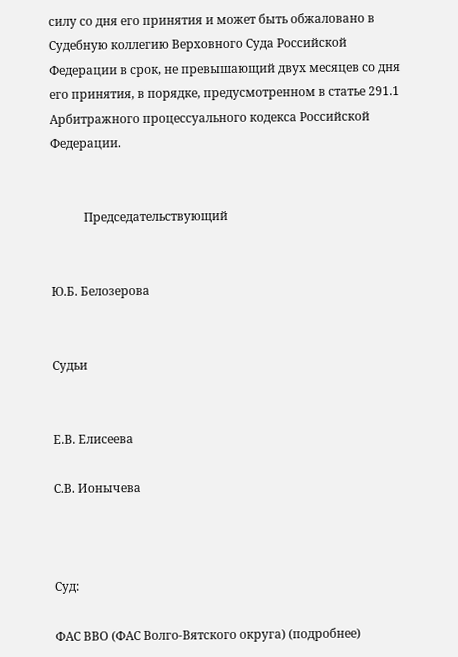силу со дня его принятия и может быть обжаловано в Судебную коллегию Верховного Суда Российской Федерации в срок, не превышающий двух месяцев со дня его принятия, в порядке, предусмотренном в статье 291.1 Арбитражного процессуального кодекса Российской Федерации.


           Председательствующий


Ю.Б. Белозерова


Судьи


Е.В. Елисеева

С.В. Ионычева



Суд:

ФАС ВВО (ФАС Волго-Вятского округа) (подробнее)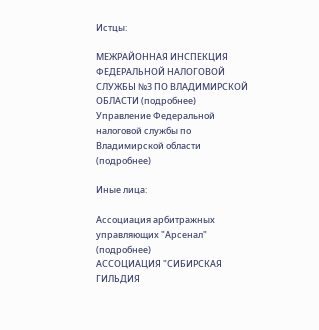Истцы:

МЕЖРАЙОННАЯ ИНСПЕКЦИЯ ФЕДЕРАЛЬНОЙ НАЛОГОВОЙ СЛУЖБЫ №3 ПО ВЛАДИМИРСКОЙ ОБЛАСТИ (подробнее)
Управление Федеральной налоговой службы по Владимирской области (подробнее)

Иные лица:

Ассоциация арбитражных управляющих "Арсенал" (подробнее)
АССОЦИАЦИЯ "СИБИРСКАЯ ГИЛЬДИЯ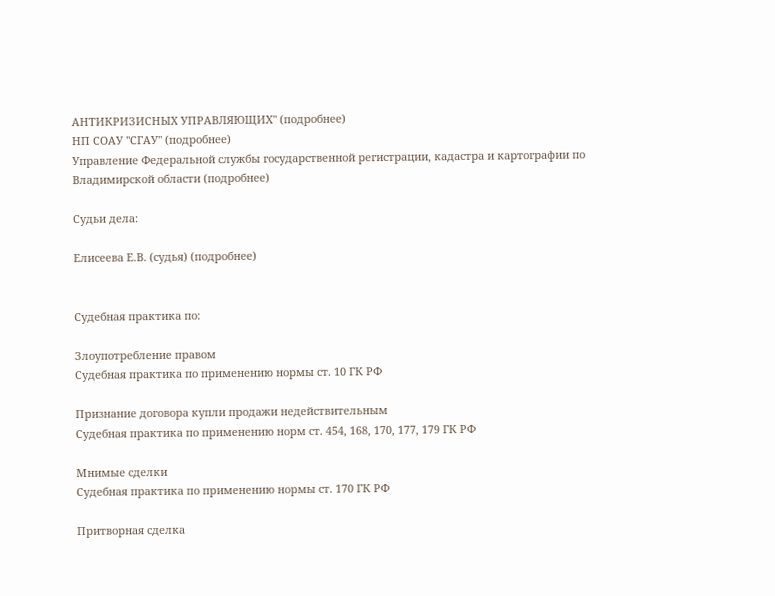АНТИКРИЗИСНЫХ УПРАВЛЯЮЩИХ" (подробнее)
НП СОАУ "СГАУ" (подробнее)
Управление Федеральной службы государственной регистрации, кадастра и картографии по Владимирской области (подробнее)

Судьи дела:

Елисеева Е.В. (судья) (подробнее)


Судебная практика по:

Злоупотребление правом
Судебная практика по применению нормы ст. 10 ГК РФ

Признание договора купли продажи недействительным
Судебная практика по применению норм ст. 454, 168, 170, 177, 179 ГК РФ

Мнимые сделки
Судебная практика по применению нормы ст. 170 ГК РФ

Притворная сделка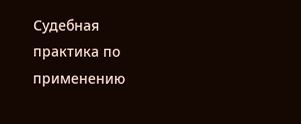Судебная практика по применению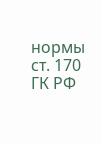нормы ст. 170 ГК РФ